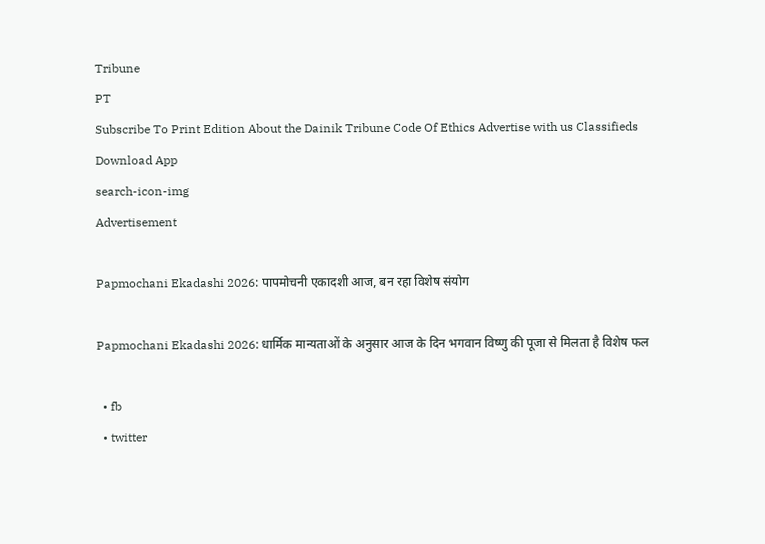Tribune
PT
Subscribe To Print Edition About the Dainik Tribune Code Of Ethics Advertise with us Classifieds Download App
search-icon-img
Advertisement

Papmochani Ekadashi 2026: पापमोचनी एकादशी आज, बन रहा विशेष संयोग

Papmochani Ekadashi 2026: धार्मिक मान्यताओं के अनुसार आज के दिन भगवान विष्णु की पूजा से मिलता है विशेष फल

  • fb
  • twitter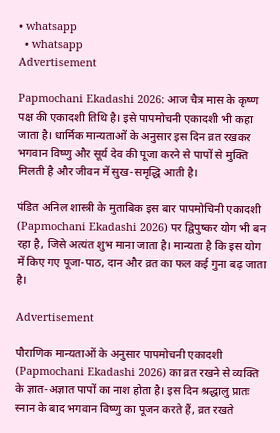• whatsapp
  • whatsapp
Advertisement

Papmochani Ekadashi 2026: आज चैत्र मास के कृष्ण पक्ष की एकादशी तिथि है। इसे पापमोचनी एकादशी भी कहा जाता है। धार्मिक मान्यताओं के अनुसार इस दिन व्रत रखकर भगवान विष्णु और सूर्य देव की पूजा करने से पापों से मुक्ति मिलती है और जीवन में सुख-समृद्धि आती है।

पंडित अनिल शास्त्री के मुताबिक इस बार पापमोचिनी एकादशी (Papmochani Ekadashi 2026) पर द्विपुष्कर योग भी बन रहा है, जिसे अत्यंत शुभ माना जाता है। मान्यता है कि इस योग में किए गए पूजा-पाठ, दान और व्रत का फल कई गुना बढ़ जाता है।

Advertisement

पौराणिक मान्यताओं के अनुसार पापमोचनी एकादशी (Papmochani Ekadashi 2026) का व्रत रखने से व्यक्ति के ज्ञात-अज्ञात पापों का नाश होता है। इस दिन श्रद्धालु प्रातः स्नान के बाद भगवान विष्णु का पूजन करते हैं, व्रत रखते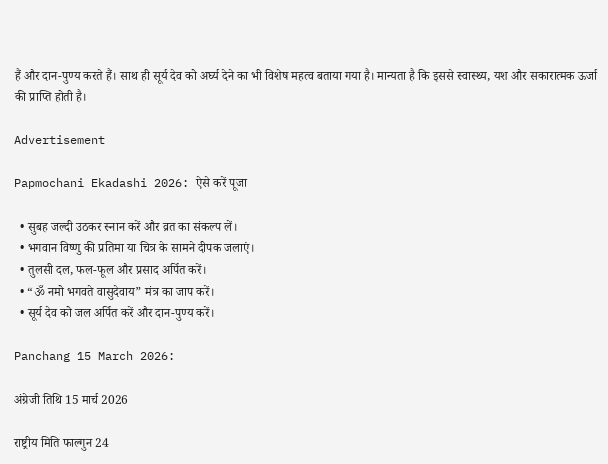हैं और दान-पुण्य करते हैं। साथ ही सूर्य देव को अर्घ्य देने का भी विशेष महत्व बताया गया है। मान्यता है कि इससे स्वास्थ्य, यश और सकारात्मक ऊर्जा की प्राप्ति होती है।

Advertisement

Papmochani Ekadashi 2026: ऐसे करें पूजा

  • सुबह जल्दी उठकर स्नान करें और व्रत का संकल्प लें।
  • भगवान विष्णु की प्रतिमा या चित्र के सामने दीपक जलाएं।
  • तुलसी दल, फल-फूल और प्रसाद अर्पित करें।
  • “ॐ नमो भगवते वासुदेवाय” मंत्र का जाप करें।
  • सूर्य देव को जल अर्पित करें और दान-पुण्य करें।

Panchang 15 March 2026:

अंग्रेजी तिथि 15 मार्च 2026

राष्ट्रीय मिति फाल्गुन 24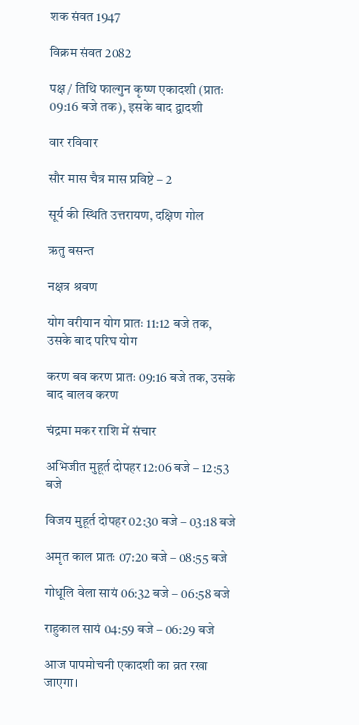शक संवत 1947

विक्रम संवत 2082

पक्ष / तिथि फाल्गुन कृष्ण एकादशी (प्रातः 09:16 बजे तक), इसके बाद द्वादशी

वार रविवार

सौर मास चैत्र मास प्रविष्टे – 2

सूर्य की स्थिति उत्तरायण, दक्षिण गोल

ऋतु बसन्त

नक्षत्र श्रवण

योग वरीयान योग प्रातः 11:12 बजे तक, उसके बाद परिघ योग

करण बव करण प्रातः 09:16 बजे तक, उसके बाद बालव करण

चंद्रमा मकर राशि में संचार

अभिजीत मुहूर्त दोपहर 12:06 बजे – 12:53 बजे

विजय मुहूर्त दोपहर 02:30 बजे – 03:18 बजे

अमृत काल प्रातः 07:20 बजे – 08:55 बजे

गोधूलि वेला सायं 06:32 बजे – 06:58 बजे

राहुकाल सायं 04:59 बजे – 06:29 बजे

आज पापमोचनी एकादशी का व्रत रखा जाएगा।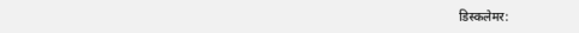डिस्कलेमर: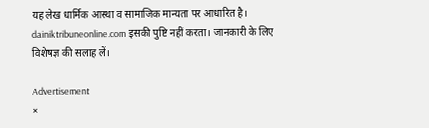यह लेख धार्मिक आस्था व सामाजिक मान्यता पर आधारित है। dainiktribuneonline.com इसकी पुष्टि नहीं करता। जानकारी के लिए विशेषज्ञ की सलाह लें।

Advertisement
×